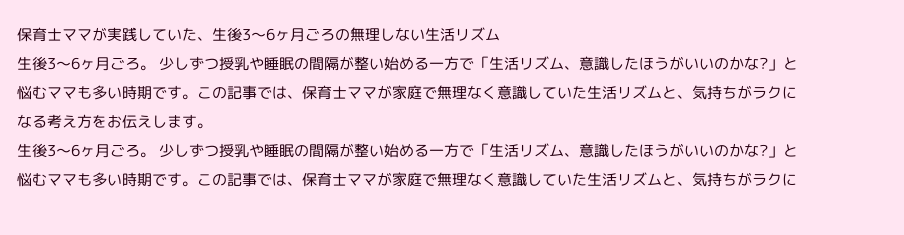保育士ママが実践していた、生後3〜6ヶ月ごろの無理しない生活リズム
生後3〜6ヶ月ごろ。 少しずつ授乳や睡眠の間隔が整い始める一方で「生活リズム、意識したほうがいいのかな?」と悩むママも多い時期です。この記事では、保育士ママが家庭で無理なく意識していた生活リズムと、気持ちがラクになる考え方をお伝えします。
生後3〜6ヶ月ごろ。 少しずつ授乳や睡眠の間隔が整い始める一方で「生活リズム、意識したほうがいいのかな?」と悩むママも多い時期です。この記事では、保育士ママが家庭で無理なく意識していた生活リズムと、気持ちがラクに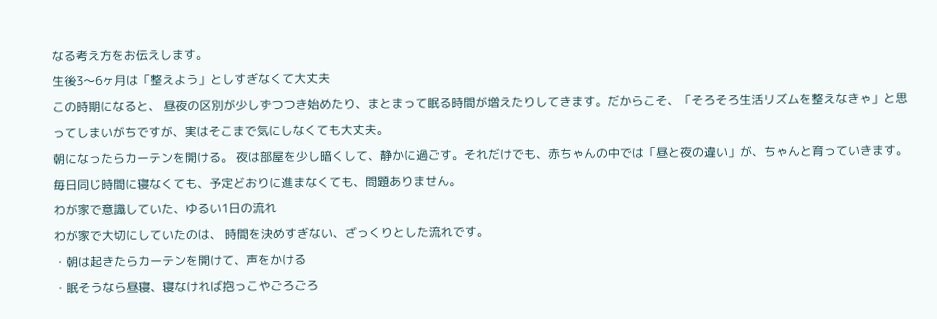なる考え方をお伝えします。
生後3〜6ヶ月は「整えよう」としすぎなくて大丈夫
この時期になると、 昼夜の区別が少しずつつき始めたり、まとまって眠る時間が増えたりしてきます。だからこそ、「そろそろ生活リズムを整えなきゃ」と思ってしまいがちですが、実はそこまで気にしなくても大丈夫。
朝になったらカーテンを開ける。 夜は部屋を少し暗くして、静かに過ごす。それだけでも、赤ちゃんの中では「昼と夜の違い」が、ちゃんと育っていきます。毎日同じ時間に寝なくても、予定どおりに進まなくても、問題ありません。
わが家で意識していた、ゆるい1日の流れ
わが家で大切にしていたのは、 時間を決めすぎない、ざっくりとした流れです。
・朝は起きたらカーテンを開けて、声をかける
・眠そうなら昼寝、寝なければ抱っこやごろごろ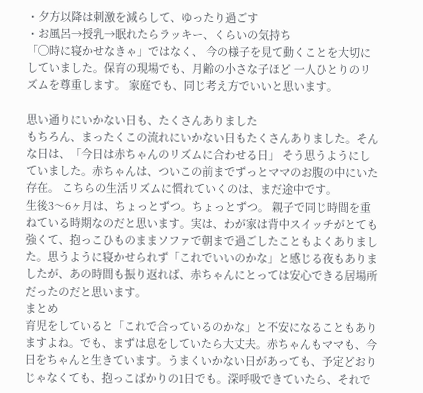・夕方以降は刺激を減らして、ゆったり過ごす
・お風呂→授乳→眠れたらラッキー、くらいの気持ち
「◯時に寝かせなきゃ」ではなく、 今の様子を見て動くことを大切にしていました。保育の現場でも、月齢の小さな子ほど 一人ひとりのリズムを尊重します。 家庭でも、同じ考え方でいいと思います。

思い通りにいかない日も、たくさんありました
もちろん、まったくこの流れにいかない日もたくさんありました。そんな日は、「今日は赤ちゃんのリズムに合わせる日」 そう思うようにしていました。赤ちゃんは、ついこの前までずっとママのお腹の中にいた存在。 こちらの生活リズムに慣れていくのは、まだ途中です。
生後3〜6ヶ月は、ちょっとずつ。ちょっとずつ。 親子で同じ時間を重ねている時期なのだと思います。実は、わが家は背中スイッチがとても強くて、抱っこひものままソファで朝まで過ごしたこともよくありました。思うように寝かせられず「これでいいのかな」と感じる夜もありましたが、あの時間も振り返れば、赤ちゃんにとっては安心できる居場所だったのだと思います。
まとめ
育児をしていると「これで合っているのかな」と不安になることもありますよね。でも、まずは息をしていたら大丈夫。赤ちゃんもママも、今日をちゃんと生きています。うまくいかない日があっても、予定どおりじゃなくても、抱っこばかりの1日でも。深呼吸できていたら、それで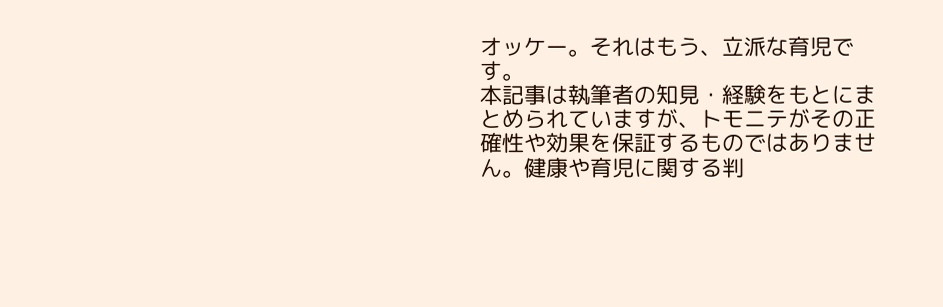オッケー。それはもう、立派な育児です。
本記事は執筆者の知見・経験をもとにまとめられていますが、トモニテがその正確性や効果を保証するものではありません。健康や育児に関する判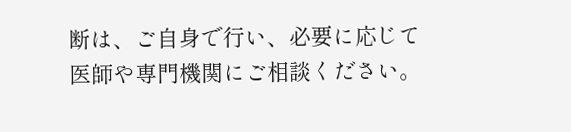断は、ご自身で行い、必要に応じて医師や専門機関にご相談ください。